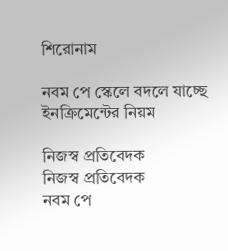শিরোনাম

নবম পে স্কেলে বদলে যাচ্ছে ইনক্রিমেন্টের নিয়ম

নিজস্ব প্রতিবেদক
নিজস্ব প্রতিবেদক
নবম পে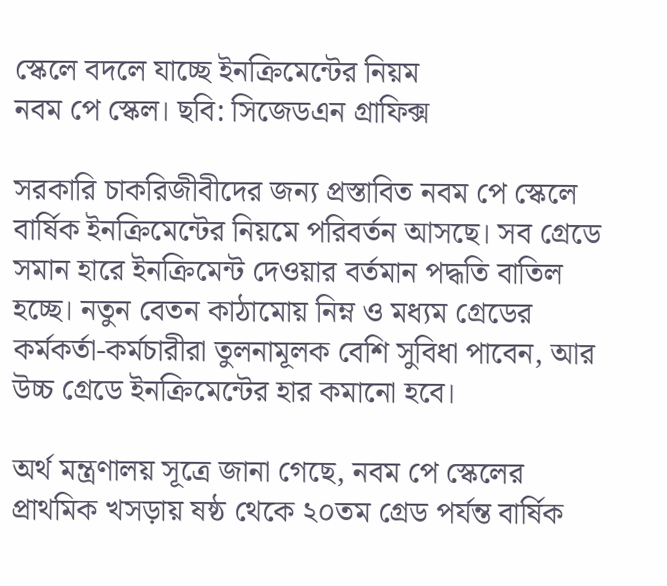স্কেলে বদলে যাচ্ছে ইনক্রিমেন্টের নিয়ম
নবম পে স্কেল। ছবি: সিজেডএন গ্রাফিক্স

সরকারি চাকরিজীবীদের জন্য প্রস্তাবিত নবম পে স্কেলে বার্ষিক ইনক্রিমেন্টের নিয়মে পরিবর্তন আসছে। সব গ্রেডে সমান হারে ইনক্রিমেন্ট দেওয়ার বর্তমান পদ্ধতি বাতিল হচ্ছে। নতুন বেতন কাঠামোয় নিম্ন ও মধ্যম গ্রেডের কর্মকর্তা-কর্মচারীরা তুলনামূলক বেশি সুবিধা পাবেন, আর উচ্চ গ্রেডে ইনক্রিমেন্টের হার কমানো হবে।

অর্থ মন্ত্রণালয় সূত্রে জানা গেছে, নবম পে স্কেলের প্রাথমিক খসড়ায় ষষ্ঠ থেকে ২০তম গ্রেড পর্যন্ত বার্ষিক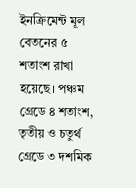ইনক্রিমেন্ট মূল বেতনের ৫ শতাংশ রাখা হয়েছে। পঞ্চম গ্রেডে ৪ শতাংশ, তৃতীয় ও চতুর্থ গ্রেডে ৩ দশমিক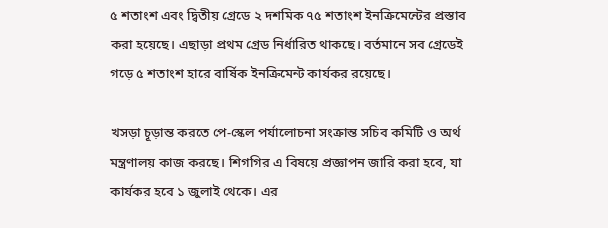৫ শতাংশ এবং দ্বিতীয় গ্রেডে ২ দশমিক ৭৫ শতাংশ ইনক্রিমেন্টের প্রস্তাব করা হয়েছে। এছাড়া প্রথম গ্রেড নির্ধারিত থাকছে। বর্তমানে সব গ্রেডেই গড়ে ৫ শতাংশ হারে বার্ষিক ইনক্রিমেন্ট কার্যকর রয়েছে।

খসড়া চূড়ান্ত করতে পে-স্কেল পর্যালোচনা সংক্রান্ত সচিব কমিটি ও অর্থ মন্ত্রণালয় কাজ করছে। শিগগির এ বিষয়ে প্রজ্ঞাপন জারি করা হবে, যা কার্যকর হবে ১ জুলাই থেকে। এর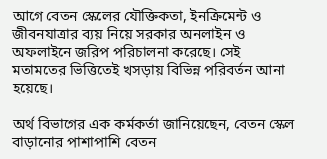আগে বেতন স্কেলের যৌক্তিকতা, ইনক্রিমেন্ট ও জীবনযাত্রার ব্যয় নিয়ে সরকার অনলাইন ও অফলাইনে জরিপ পরিচালনা করেছে। সেই মতামতের ভিত্তিতেই খসড়ায় বিভিন্ন পরিবর্তন আনা হয়েছে।

অর্থ বিভাগের এক কর্মকর্তা জানিয়েছেন, বেতন স্কেল বাড়ানোর পাশাপাশি বেতন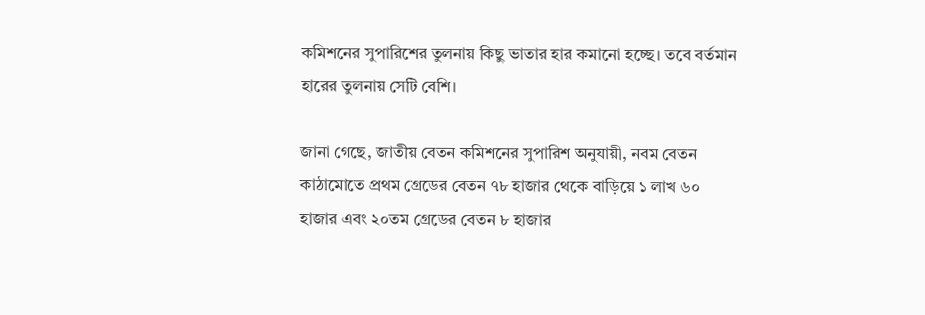কমিশনের সুপারিশের তুলনায় কিছু ভাতার হার কমানো হচ্ছে। তবে বর্তমান হারের তুলনায় সেটি বেশি।

জানা গেছে, জাতীয় বেতন কমিশনের সুপারিশ অনুযায়ী, নবম বেতন কাঠামোতে প্রথম গ্রেডের বেতন ৭৮ হাজার থেকে বাড়িয়ে ১ লাখ ৬০ হাজার এবং ২০তম গ্রেডের বেতন ৮ হাজার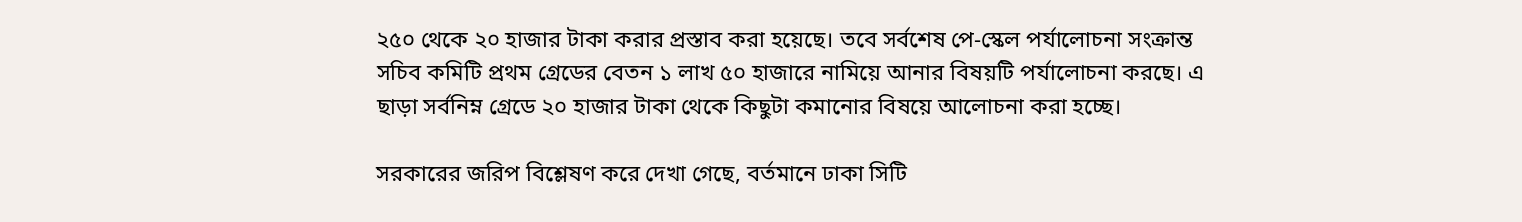২৫০ থেকে ২০ হাজার টাকা করার প্রস্তাব করা হয়েছে। তবে সর্বশেষ পে-স্কেল পর্যালোচনা সংক্রান্ত সচিব কমিটি প্রথম গ্রেডের বেতন ১ লাখ ৫০ হাজারে নামিয়ে আনার বিষয়টি পর্যালোচনা করছে। এ ছাড়া সর্বনিম্ন গ্রেডে ২০ হাজার টাকা থেকে কিছুটা কমানোর বিষয়ে আলোচনা করা হচ্ছে।

সরকারের জরিপ বিশ্লেষণ করে দেখা গেছে, বর্তমানে ঢাকা সিটি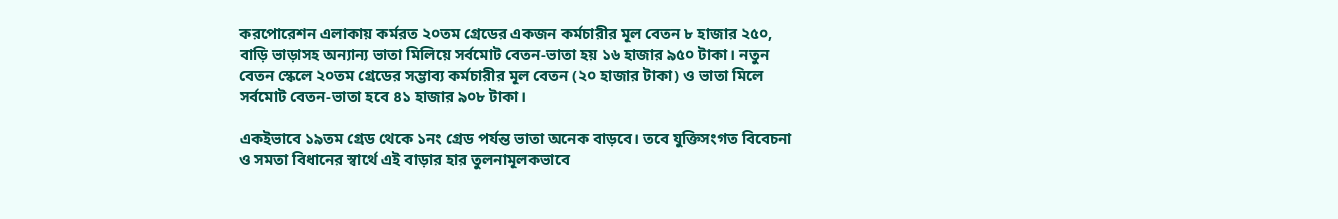করপোরেশন এলাকায় কর্মরত ২০তম গ্রেডের একজন কর্মচারীর মূল বেতন ৮ হাজার ২৫০, বাড়ি ভাড়াসহ অন্যান্য ভাতা মিলিয়ে সর্বমোট বেতন-ভাতা হয় ১৬ হাজার ৯৫০ টাকা। নতুন বেতন স্কেলে ২০তম গ্রেডের সম্ভাব্য কর্মচারীর মূল বেতন (২০ হাজার টাকা) ও ভাতা মিলে সর্বমোট বেতন-ভাতা হবে ৪১ হাজার ৯০৮ টাকা।

একইভাবে ১৯তম গ্রেড থেকে ১নং গ্রেড পর্যন্ত ভাতা অনেক বাড়বে। তবে যুক্তিসংগত বিবেচনা ও সমতা বিধানের স্বার্থে এই বাড়ার হার তুলনামূলকভাবে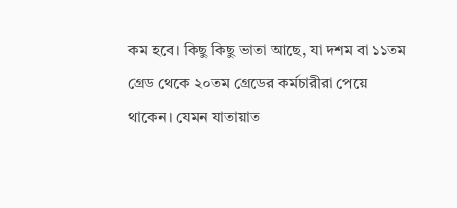কম হবে। কিছু কিছু ভাতা আছে, যা দশম বা ১১তম গ্রেড থেকে ২০তম গ্রেডের কর্মচারীরা পেয়ে থাকেন। যেমন যাতায়াত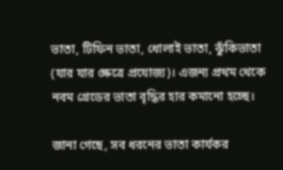ভাতা, টিফিন ভাতা, ধোলাই ভাতা, ঝুঁকিভাতা (যার যার ক্ষেত্রে প্রযোজ্য)। এজন্য প্রথম থেকে নবম গ্রেডের ভাতা বৃদ্ধির হার কমানো হচ্ছে।

জানা গেছে, সব ধরনের ভাতা কার্যকর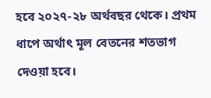হবে ২০২৭-২৮ অর্থবছর থেকে। প্রথম ধাপে অর্থাৎ মূল বেতনের শতভাগ দেওয়া হবে।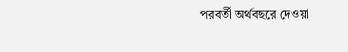পরবর্তী অর্থবছরে দেওয়া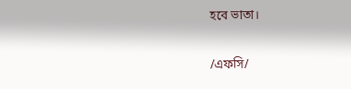হবে ভাতা।

/এফসি/